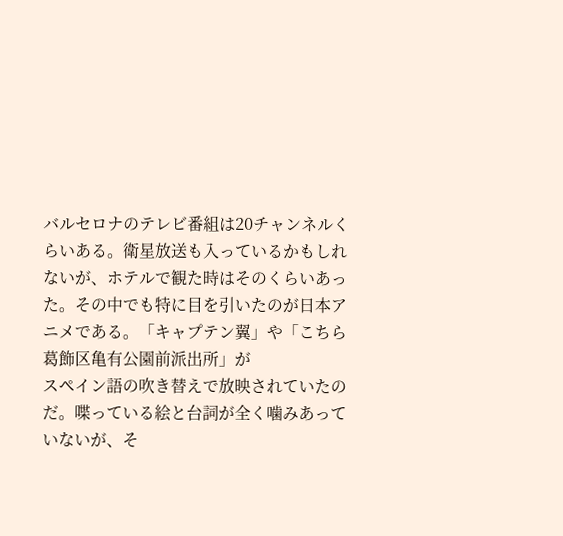バルセロナのテレビ番組は20チャンネルくらいある。衛星放送も入っているかもしれないが、ホテルで観た時はそのくらいあった。その中でも特に目を引いたのが日本アニメである。「キャプテン翼」や「こちら葛飾区亀有公園前派出所」が
スペイン語の吹き替えで放映されていたのだ。喋っている絵と台詞が全く噛みあっていないが、そ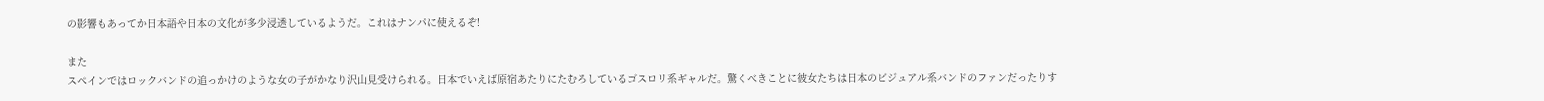の影響もあってか日本語や日本の文化が多少浸透しているようだ。これはナンパに使えるぞ!

また
スペインではロックバンドの追っかけのような女の子がかなり沢山見受けられる。日本でいえば原宿あたりにたむろしているゴスロリ系ギャルだ。驚くべきことに彼女たちは日本のビジュアル系バンドのファンだったりす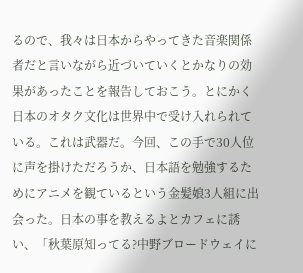るので、我々は日本からやってきた音楽関係者だと言いながら近づいていくとかなりの効果があったことを報告しておこう。とにかく日本のオタク文化は世界中で受け入れられている。これは武器だ。今回、この手で30人位に声を掛けただろうか、日本語を勉強するためにアニメを観ているという金髪娘3人組に出会った。日本の事を教えるよとカフェに誘い、「秋葉原知ってる?中野ブロードウェイに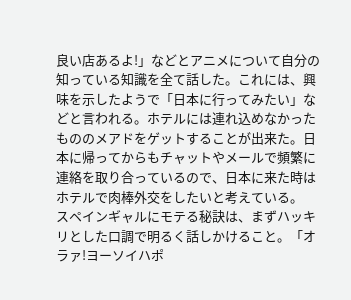良い店あるよ!」などとアニメについて自分の知っている知識を全て話した。これには、興味を示したようで「日本に行ってみたい」などと言われる。ホテルには連れ込めなかったもののメアドをゲットすることが出来た。日本に帰ってからもチャットやメールで頻繁に連絡を取り合っているので、日本に来た時はホテルで肉棒外交をしたいと考えている。
スペインギャルにモテる秘訣は、まずハッキリとした口調で明るく話しかけること。「オラァ!ヨーソイハポ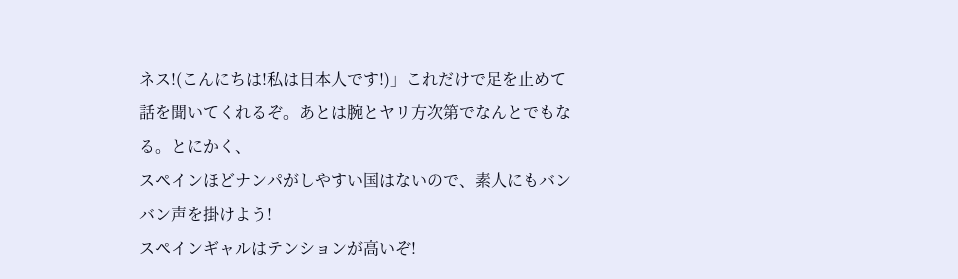ネス!(こんにちは!私は日本人です!)」これだけで足を止めて話を聞いてくれるぞ。あとは腕とヤリ方次第でなんとでもなる。とにかく、
スペインほどナンパがしやすい国はないので、素人にもバンバン声を掛けよう!
スペインギャルはテンションが高いぞ!